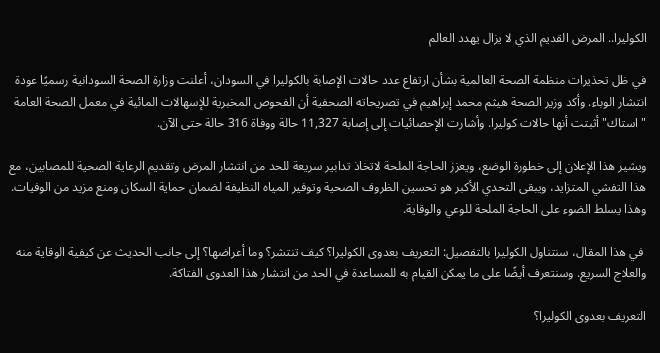الكوليرا.. المرض القديم الذي لا يزال يهدد العالم

في ظل تحذيرات منظمة الصحة العالمية بشأن ارتفاع عدد حالات الإصابة بالكوليرا في السودان، أعلنت وزارة الصحة السودانية رسميًا عودة انتشار الوباء. وأكد وزير الصحة هيثم محمد إبراهيم في تصريحاته الصحفية أن الفحوص المخبرية للإسهالات المائية في معمل الصحة العامة "استاك" أثبتت أنها حالات كوليرا. وأشارت الإحصائيات إلى إصابة 11,327 حالة ووفاة 316 حالة حتى الآن.

ويشير هذا الإعلان إلى خطورة الوضع، ويعزز الحاجة الملحة لاتخاذ تدابير سريعة للحد من انتشار المرض وتقديم الرعاية الصحية للمصابين، مع هذا التفشي المتزايد، ويبقى التحدي الأكبر هو تحسين الظروف الصحية وتوفير المياه النظيفة لضمان حماية السكان ومنع مزيد من الوفيات. وهذا يسلط الضوء على الحاجة الملحة للوعي والوقاية.

 في هذا المقال، سنتناول الكوليرا بالتفصيل: التعريف بعدوى الكوليرا؟ كيف تنتشر؟ وما أعراضها؟ إلى جانب الحديث عن كيفية الوقاية منه والعلاج السريع. وسنتعرف أيضًا على ما يمكن القيام به للمساعدة في الحد من انتشار هذا العدوى الفتاكة.

التعريف بعدوى الكوليرا؟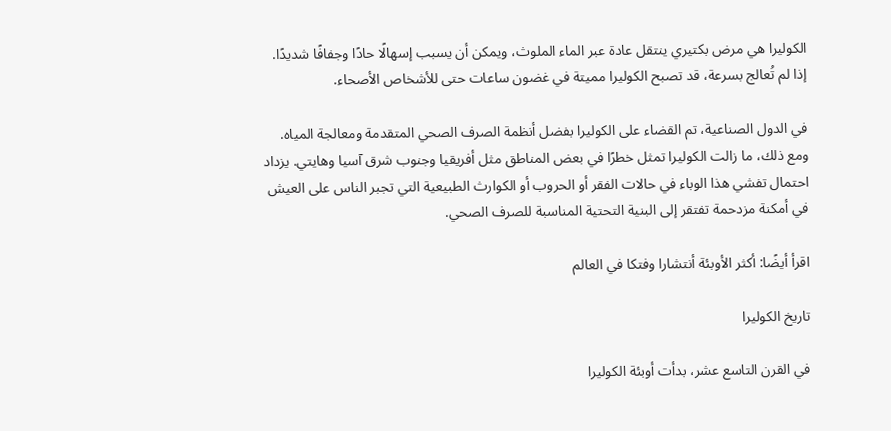الكوليرا هي مرض بكتيري ينتقل عادة عبر الماء الملوث، ويمكن أن يسبب إسهالًا حادًا وجفافًا شديدًا. إذا لم تُعالج بسرعة، قد تصبح الكوليرا مميتة في غضون ساعات حتى للأشخاص الأصحاء.

في الدول الصناعية، تم القضاء على الكوليرا بفضل أنظمة الصرف الصحي المتقدمة ومعالجة المياه. ومع ذلك، ما زالت الكوليرا تمثل خطرًا في بعض المناطق مثل أفريقيا وجنوب شرق آسيا وهايتي. يزداد احتمال تفشي هذا الوباء في حالات الفقر أو الحروب أو الكوارث الطبيعية التي تجبر الناس على العيش في أمكنة مزدحمة تفتقر إلى البنية التحتية المناسبة للصرف الصحي.

اقرأ أيضًا: أكثر الأوبئة أنتشارا وفتكا في العالم

تاريخ الكوليرا

في القرن التاسع عشر، بدأت أوبئة الكوليرا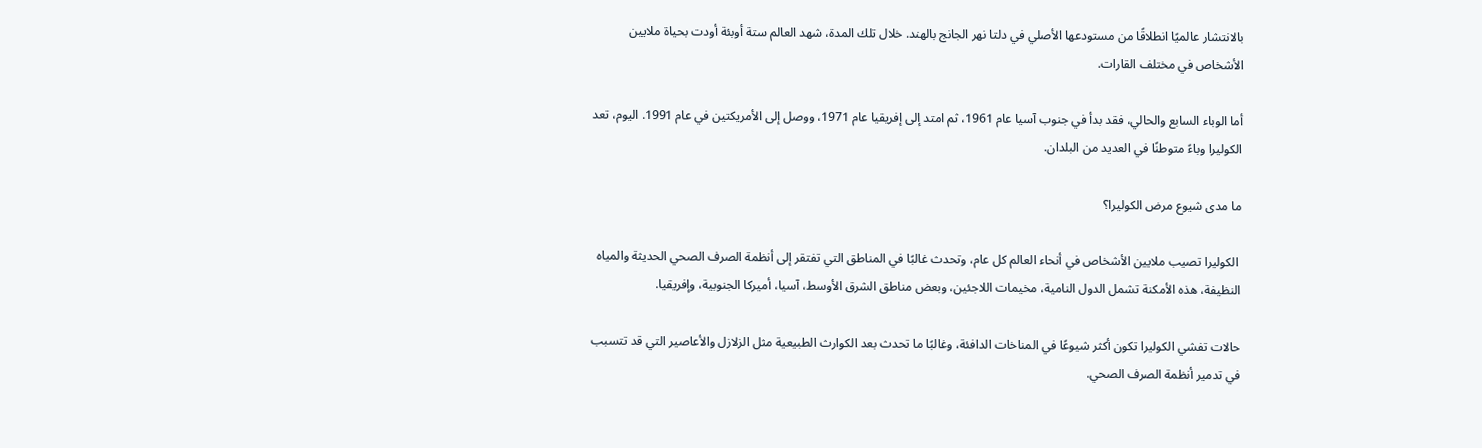بالانتشار عالميًا انطلاقًا من مستودعها الأصلي في دلتا نهر الجانج بالهند. خلال تلك المدة، شهد العالم ستة أوبئة أودت بحياة ملايين الأشخاص في مختلف القارات.

أما الوباء السابع والحالي، فقد بدأ في جنوب آسيا عام 1961، ثم امتد إلى إفريقيا عام 1971، ووصل إلى الأمريكتين في عام 1991. اليوم، تعد الكوليرا وباءً متوطنًا في العديد من البلدان.

ما مدى شيوع مرض الكوليرا؟

 الكوليرا تصيب ملايين الأشخاص في أنحاء العالم كل عام، وتحدث غالبًا في المناطق التي تفتقر إلى أنظمة الصرف الصحي الحديثة والمياه النظيفة، هذه الأمكنة تشمل الدول النامية، مخيمات اللاجئين، وبعض مناطق الشرق الأوسط، آسيا، أميركا الجنوبية، وإفريقيا.

حالات تفشي الكوليرا تكون أكثر شيوعًا في المناخات الدافئة، وغالبًا ما تحدث بعد الكوارث الطبيعية مثل الزلازل والأعاصير التي قد تتسبب في تدمير أنظمة الصرف الصحي.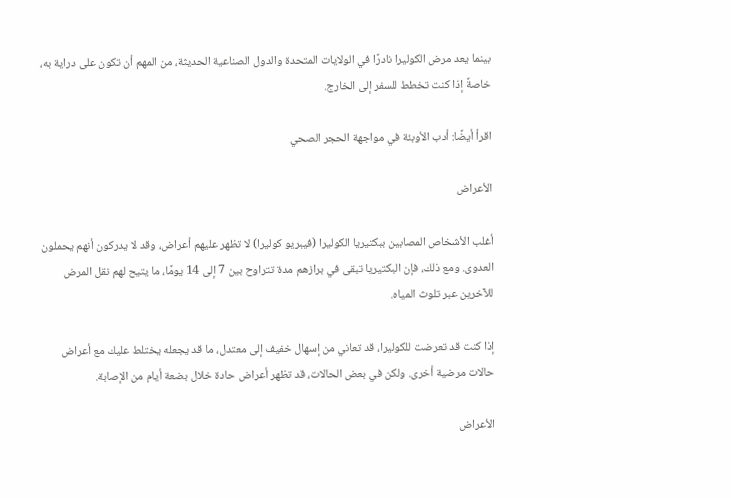بينما يعد مرض الكوليرا نادرًا في الولايات المتحدة والدول الصناعية الحديثة، من المهم أن تكون على دراية به، خاصةً إذا كنت تخطط للسفر إلى الخارج.

اقرأ أيضًا: أدب الأوبئة في مواجهة الحجر الصحي

الأعراض

أغلب الأشخاص المصابين ببكتيريا الكوليرا (فيبريو كوليرا) لا تظهر عليهم أعراض، وقد لا يدركون أنهم يحملون العدوى. ومع ذلك، فإن البكتيريا تبقى في برازهم مدة تتراوح بين 7 إلى 14 يومًا، ما يتيح لهم نقل المرض للآخرين عبر تلوث المياه.

إذا كنت قد تعرضت للكوليرا، قد تعاني من إسهال خفيف إلى معتدل، ما قد يجعله يختلط عليك مع أعراض حالات مرضية أخرى. ولكن في بعض الحالات، قد تظهر أعراض حادة خلال بضعة أيام من الإصابة.

الأعراض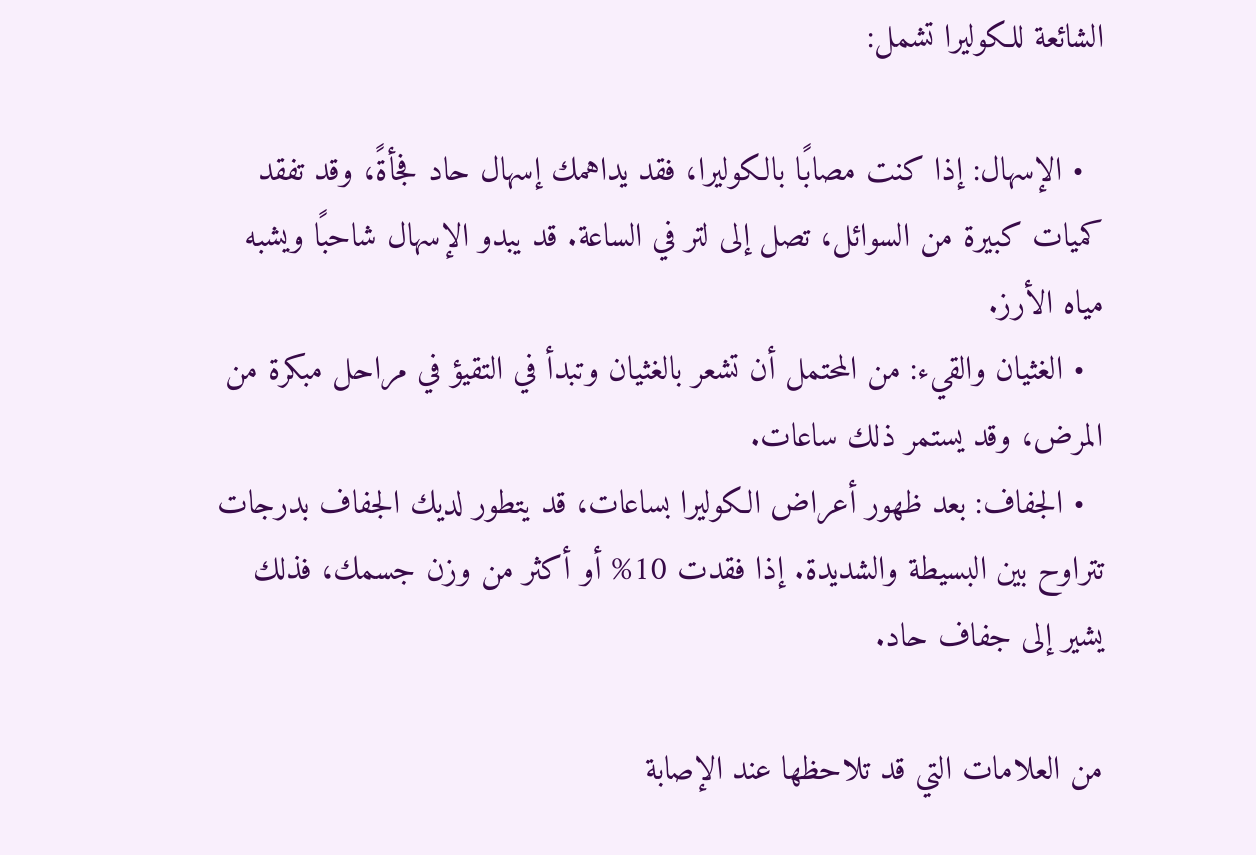الشائعة للكوليرا تشمل:

  • الإسهال: إذا كنت مصابًا بالكوليرا، فقد يداهمك إسهال حاد فجأةً، وقد تفقد كميات كبيرة من السوائل، تصل إلى لتر في الساعة. قد يبدو الإسهال شاحبًا ويشبه مياه الأرز.
  • الغثيان والقيء: من المحتمل أن تشعر بالغثيان وتبدأ في التقيؤ في مراحل مبكرة من المرض، وقد يستمر ذلك ساعات.
  • الجفاف: بعد ظهور أعراض الكوليرا بساعات، قد يتطور لديك الجفاف بدرجات تتراوح بين البسيطة والشديدة. إذا فقدت 10% أو أكثر من وزن جسمك، فذلك يشير إلى جفاف حاد.

من العلامات التي قد تلاحظها عند الإصابة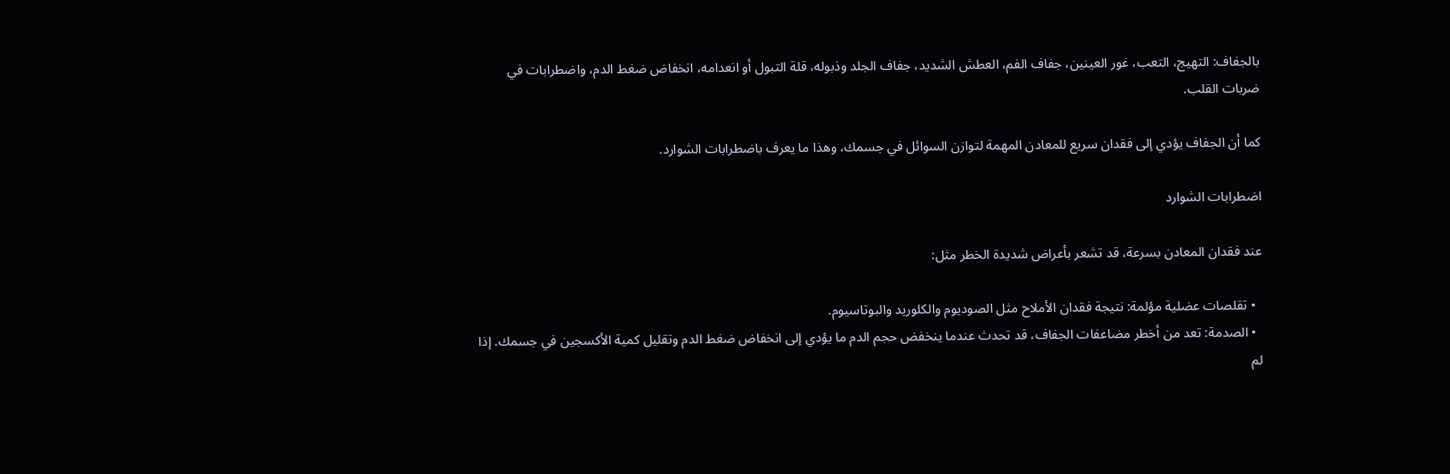بالجفاف: التهيج، التعب، غور العينين، جفاف الفم، العطش الشديد، جفاف الجلد وذبوله، قلة التبول أو انعدامه، انخفاض ضغط الدم، واضطرابات في ضربات القلب.

كما أن الجفاف يؤدي إلى فقدان سريع للمعادن المهمة لتوازن السوائل في جسمك، وهذا ما يعرف باضطرابات الشوارد.

اضطرابات الشوارد

عند فقدان المعادن بسرعة، قد تشعر بأعراض شديدة الخطر مثل:

  • تقلصات عضلية مؤلمة: نتيجة فقدان الأملاح مثل الصوديوم والكلوريد والبوتاسيوم.
  • الصدمة: تعد من أخطر مضاعفات الجفاف، قد تحدث عندما ينخفض حجم الدم ما يؤدي إلى انخفاض ضغط الدم وتقليل كمية الأكسجين في جسمك. إذا لم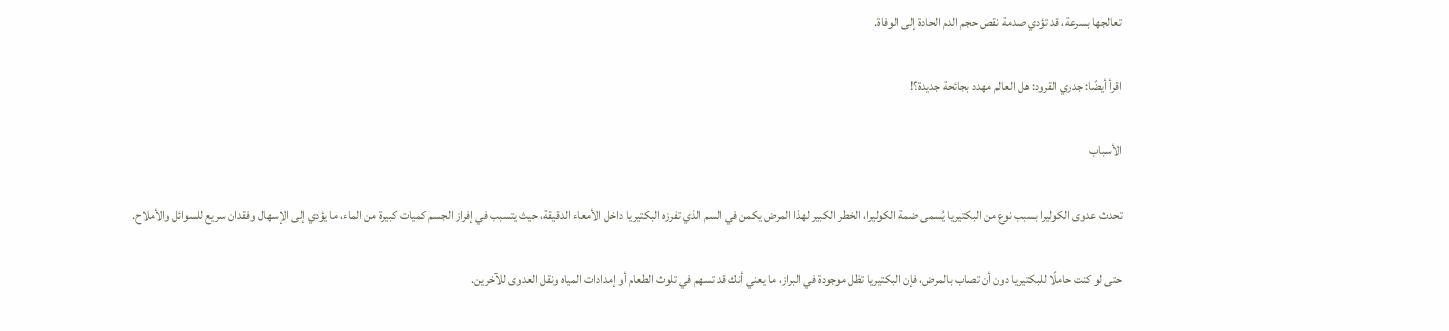تعالجها بسرعة، قد تؤدي صدمة نقص حجم الدم الحادة إلى الوفاة.

اقرأ أيضًا: جدري القرود: هل العالم مهدد بجائحة جديدة؟!

الأسباب

تحدث عدوى الكوليرا بسبب نوع من البكتيريا يُسمى ضمة الكوليرا، الخطر الكبير لهذا المرض يكمن في السم الذي تفرزه البكتيريا داخل الأمعاء الدقيقة، حيث يتسبب في إفراز الجسم كميات كبيرة من الماء، ما يؤدي إلى الإسهال وفقدان سريع للسوائل والأملاح.

حتى لو كنت حاملًا للبكتيريا دون أن تصاب بالمرض، فإن البكتيريا تظل موجودة في البراز، ما يعني أنك قد تسهم في تلوث الطعام أو إمدادات المياه ونقل العدوى للآخرين.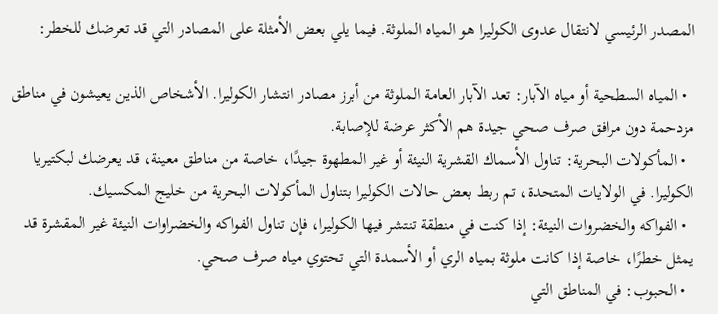المصدر الرئيسي لانتقال عدوى الكوليرا هو المياه الملوثة. فيما يلي بعض الأمثلة على المصادر التي قد تعرضك للخطر:

  • المياه السطحية أو مياه الآبار: تعد الآبار العامة الملوثة من أبرز مصادر انتشار الكوليرا. الأشخاص الذين يعيشون في مناطق مزدحمة دون مرافق صرف صحي جيدة هم الأكثر عرضة للإصابة.
  • المأكولات البحرية: تناول الأسماك القشرية النيئة أو غير المطهوة جيدًا، خاصة من مناطق معينة، قد يعرضك لبكتيريا الكوليرا. في الولايات المتحدة، تم ربط بعض حالات الكوليرا بتناول المأكولات البحرية من خليج المكسيك.
  • الفواكه والخضروات النيئة: إذا كنت في منطقة تنتشر فيها الكوليرا، فإن تناول الفواكه والخضراوات النيئة غير المقشرة قد يمثل خطرًا، خاصة إذا كانت ملوثة بمياه الري أو الأسمدة التي تحتوي مياه صرف صحي.
  • الحبوب: في المناطق التي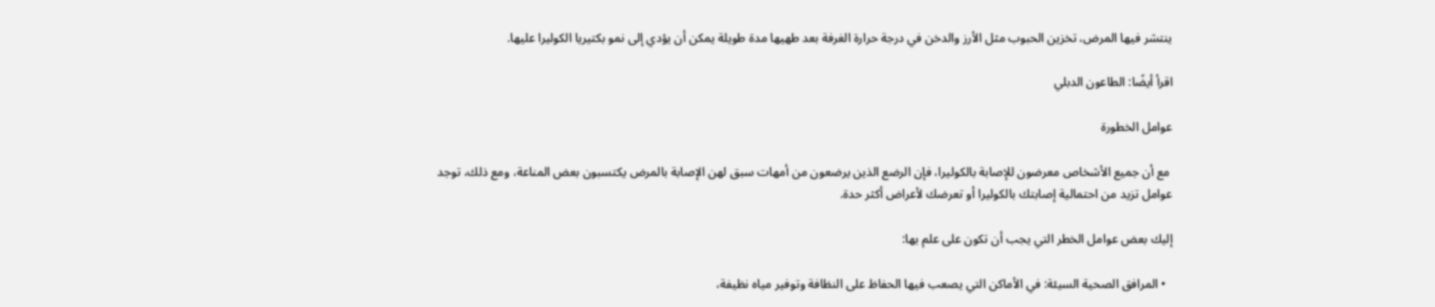ينتشر فيها المرض، تخزين الحبوب مثل الأرز والدخن في درجة حرارة الغرفة بعد طهيها مدة طويلة يمكن أن يؤدي إلى نمو بكتيريا الكوليرا عليها.

اقرأ أيضًا: الطاعون الدبلي

عوامل الخطورة

 مع أن جميع الأشخاص معرضون للإصابة بالكوليرا، فإن الرضع الذين يرضعون من أمهات سبق لهن الإصابة بالمرض يكتسبون بعض المناعة، ومع ذلك، توجد عوامل تزيد من احتمالية إصابتك بالكوليرا أو تعرضك لأعراض أكثر حدة.

إليك بعض عوامل الخطر التي يجب أن تكون على علم بها:

  • المرافق الصحية السيئة: في الأماكن التي يصعب فيها الحفاظ على النظافة وتوفير مياه نظيفة،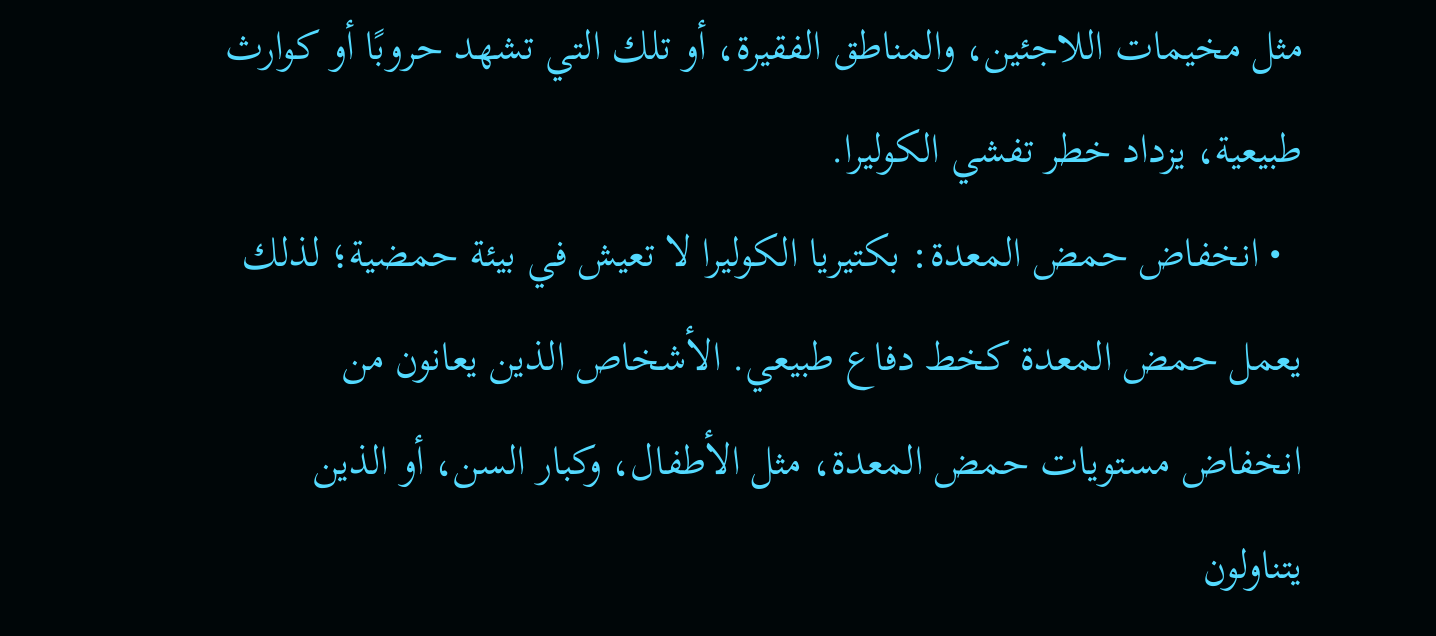مثل مخيمات اللاجئين، والمناطق الفقيرة، أو تلك التي تشهد حروبًا أو كوارث طبيعية، يزداد خطر تفشي الكوليرا.
  • انخفاض حمض المعدة: بكتيريا الكوليرا لا تعيش في بيئة حمضية؛ لذلك يعمل حمض المعدة كخط دفاع طبيعي. الأشخاص الذين يعانون من انخفاض مستويات حمض المعدة، مثل الأطفال، وكبار السن، أو الذين يتناولون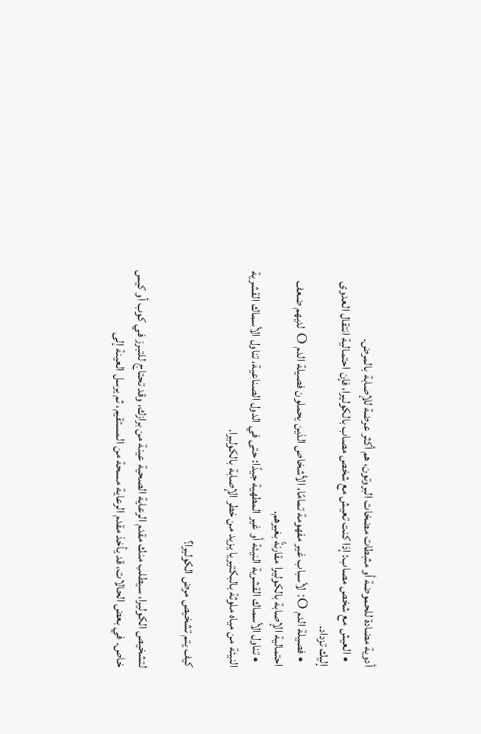أدوية مضادة للحموضة أو مثبطات مضخات البروتون، هم أكثر عرضة للإصابة بالمرض.
  • العيش مع شخص مصاب: إذا كنت تعيش مع شخص مصاب بالكوليرا، فإن احتمالية انتقال العدوى إليك تزداد.
  • فصيلة الدم O: لأسباب غير مفهومة تمامًا، الأشخاص الذين يحملون فصيلة الدم O لديهم ضعف احتمالية الإصابة بالكوليرا مقارنةً بغيرهم.
  • تناول الأسماك القشرية النيئة أو غير المطهية جيدًا: حتى في الدول الصناعية، تناول الأسماك القشرية النيئة من مياه ملوثة بالبكتيريا يزيد من خطر الإصابة بالكوليرا.

كيف يتم تشخيص مرض الكوليرا؟

لتشخيص الكوليرا، سيطلب منك مقدم الرعاية الصحية عينة من برازك، وقد تحتاج للتبرز في كوب أو كيس خاص. في بعض الحالات، قد يأخذ مقدم الرعاية مسحة من المستقيم، ثم يرسل العينة إلى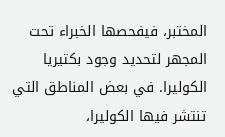المختبر، فيفحصها الخبراء تحت المجهر لتحديد وجود بكتيريا الكوليرا. في بعض المناطق التي تنتشر فيها الكوليرا،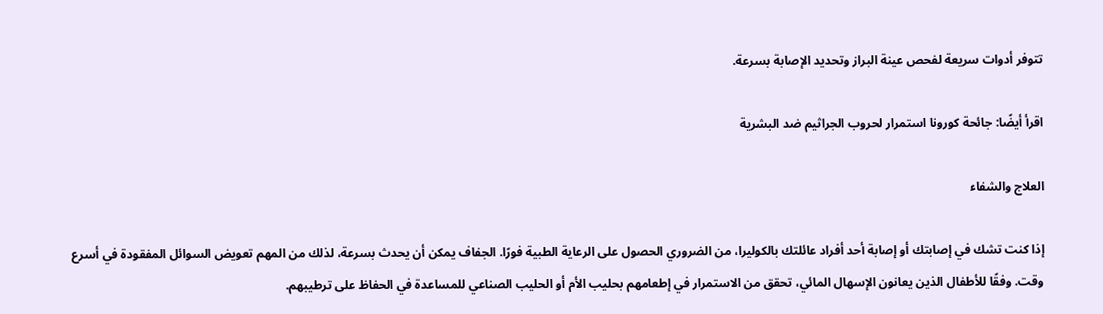تتوفر أدوات سريعة لفحص عينة البراز وتحديد الإصابة بسرعة.

اقرأ أيضًا: جائحة كورونا استمرار لحروب الجراثيم ضد البشرية

العلاج والشفاء

إذا كنت تشك في إصابتك أو إصابة أحد أفراد عائلتك بالكوليرا، من الضروري الحصول على الرعاية الطبية فورًا. الجفاف يمكن أن يحدث بسرعة، لذلك من المهم تعويض السوائل المفقودة في أسرع وقت. وفقًا للأطفال الذين يعانون الإسهال المائي، تحقق من الاستمرار في إطعامهم بحليب الأم أو الحليب الصناعي للمساعدة في الحفاظ على ترطيبهم.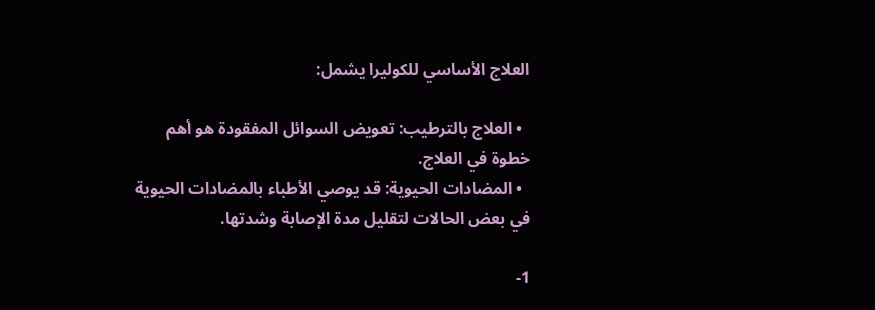العلاج الأساسي للكوليرا يشمل:

  • العلاج بالترطيب: تعويض السوائل المفقودة هو أهم خطوة في العلاج.
  • المضادات الحيوية: قد يوصي الأطباء بالمضادات الحيوية في بعض الحالات لتقليل مدة الإصابة وشدتها.

1-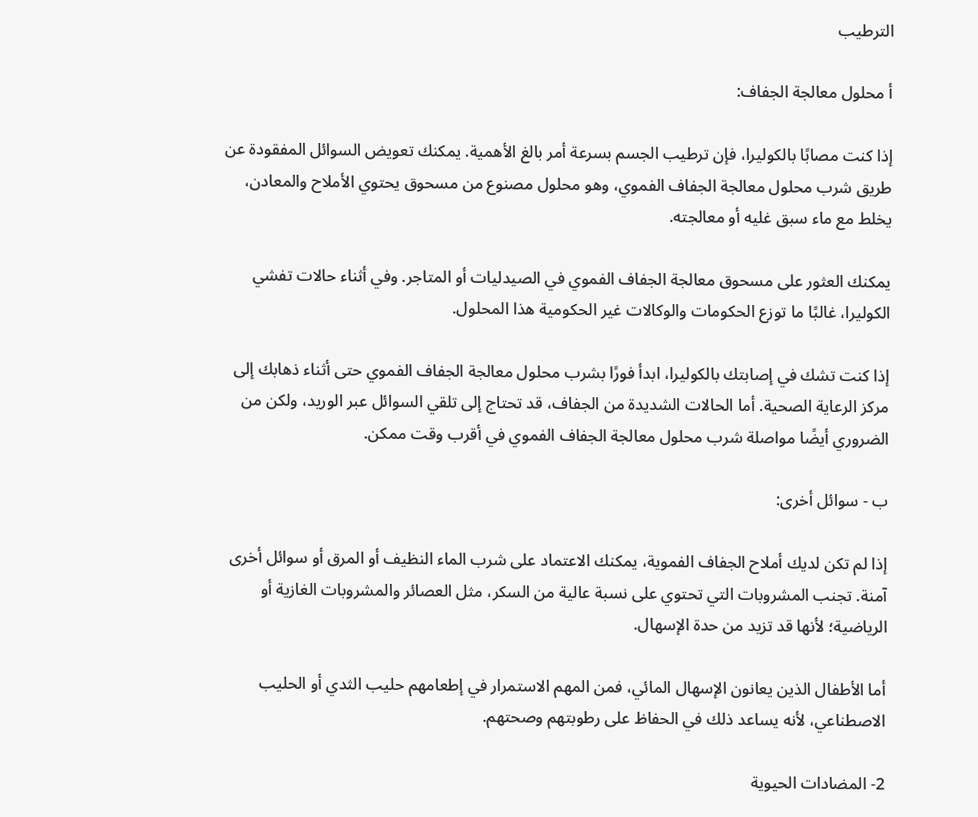الترطيب

أ محلول معالجة الجفاف:

إذا كنت مصابًا بالكوليرا، فإن ترطيب الجسم بسرعة أمر بالغ الأهمية. يمكنك تعويض السوائل المفقودة عن طريق شرب محلول معالجة الجفاف الفموي، وهو محلول مصنوع من مسحوق يحتوي الأملاح والمعادن، يخلط مع ماء سبق غليه أو معالجته.

يمكنك العثور على مسحوق معالجة الجفاف الفموي في الصيدليات أو المتاجر. وفي أثناء حالات تفشي الكوليرا، غالبًا ما توزع الحكومات والوكالات غير الحكومية هذا المحلول.

إذا كنت تشك في إصابتك بالكوليرا، ابدأ فورًا بشرب محلول معالجة الجفاف الفموي حتى أثناء ذهابك إلى مركز الرعاية الصحية. أما الحالات الشديدة من الجفاف، قد تحتاج إلى تلقي السوائل عبر الوريد، ولكن من الضروري أيضًا مواصلة شرب محلول معالجة الجفاف الفموي في أقرب وقت ممكن.

ب - سوائل أخرى:

إذا لم تكن لديك أملاح الجفاف الفموية، يمكنك الاعتماد على شرب الماء النظيف أو المرق أو سوائل أخرى آمنة. تجنب المشروبات التي تحتوي على نسبة عالية من السكر، مثل العصائر والمشروبات الغازية أو الرياضية؛ لأنها قد تزيد من حدة الإسهال.

أما الأطفال الذين يعانون الإسهال المائي، فمن المهم الاستمرار في إطعامهم حليب الثدي أو الحليب الاصطناعي، لأنه يساعد ذلك في الحفاظ على رطوبتهم وصحتهم.

2- المضادات الحيوية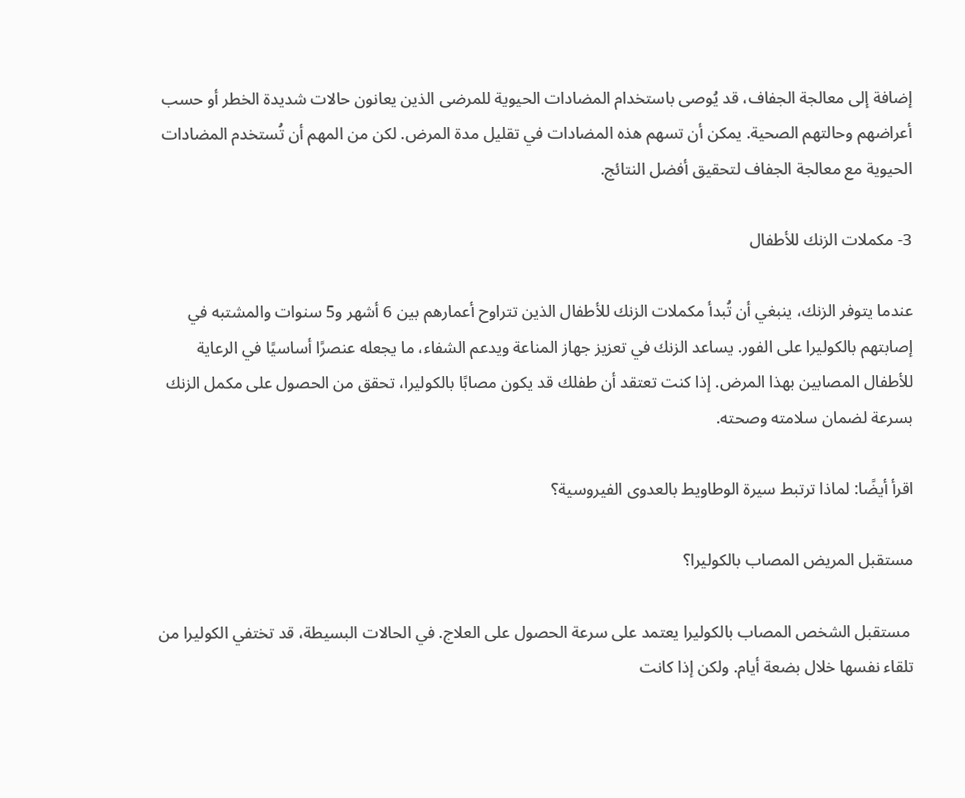إضافة إلى معالجة الجفاف، قد يُوصى باستخدام المضادات الحيوية للمرضى الذين يعانون حالات شديدة الخطر أو حسب أعراضهم وحالتهم الصحية. يمكن أن تسهم هذه المضادات في تقليل مدة المرض. لكن من المهم أن تُستخدم المضادات الحيوية مع معالجة الجفاف لتحقيق أفضل النتائج.

3- مكملات الزنك للأطفال

عندما يتوفر الزنك، ينبغي أن تُبدأ مكملات الزنك للأطفال الذين تتراوح أعمارهم بين 6 أشهر و5 سنوات والمشتبه في إصابتهم بالكوليرا على الفور. يساعد الزنك في تعزيز جهاز المناعة ويدعم الشفاء، ما يجعله عنصرًا أساسيًا في الرعاية للأطفال المصابين بهذا المرض. إذا كنت تعتقد أن طفلك قد يكون مصابًا بالكوليرا، تحقق من الحصول على مكمل الزنك بسرعة لضمان سلامته وصحته.

اقرأ أيضًا: لماذا ترتبط سيرة الوطاويط بالعدوى الفيروسية؟

مستقبل المريض المصاب بالكوليرا؟

 مستقبل الشخص المصاب بالكوليرا يعتمد على سرعة الحصول على العلاج. في الحالات البسيطة، قد تختفي الكوليرا من تلقاء نفسها خلال بضعة أيام. ولكن إذا كانت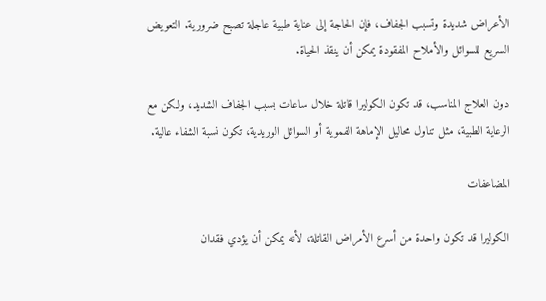الأعراض شديدة وتسبب الجفاف، فإن الحاجة إلى عناية طبية عاجلة تصبح ضرورية. التعويض السريع للسوائل والأملاح المفقودة يمكن أن ينقذ الحياة.

دون العلاج المناسب، قد تكون الكوليرا قاتلة خلال ساعات بسبب الجفاف الشديد، ولكن مع الرعاية الطبية، مثل تناول محاليل الإماهة الفموية أو السوائل الوريدية، تكون نسبة الشفاء عالية.

المضاعفات

الكوليرا قد تكون واحدة من أسرع الأمراض القاتلة، لأنه يمكن أن يؤدي فقدان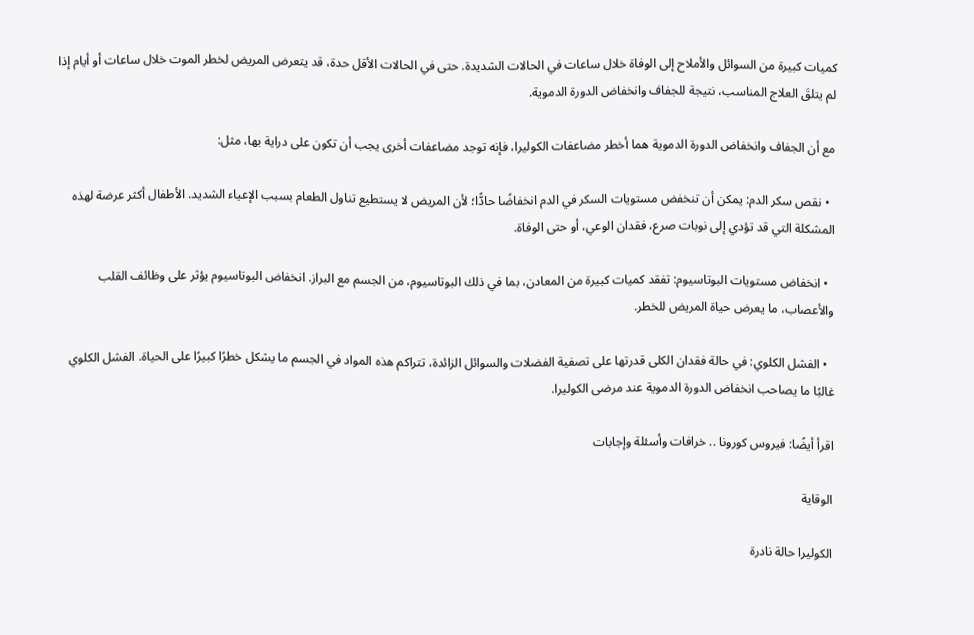كميات كبيرة من السوائل والأملاح إلى الوفاة خلال ساعات في الحالات الشديدة. حتى في الحالات الأقل حدة، قد يتعرض المريض لخطر الموت خلال ساعات أو أيام إذا لم يتلقَ العلاج المناسب، نتيجة للجفاف وانخفاض الدورة الدموية.

مع أن الجفاف وانخفاض الدورة الدموية هما أخطر مضاعفات الكوليرا، فإنه توجد مضاعفات أخرى يجب أن تكون على دراية بها، مثل:

  • نقص سكر الدم: يمكن أن تنخفض مستويات السكر في الدم انخفاضًا حادًّا؛ لأن المريض لا يستطيع تناول الطعام بسبب الإعياء الشديد. الأطفال أكثر عرضة لهذه المشكلة التي قد تؤدي إلى نوبات صرع، فقدان الوعي، أو حتى الوفاة.

  • انخفاض مستويات البوتاسيوم: تفقد كميات كبيرة من المعادن، بما في ذلك البوتاسيوم، من الجسم مع البراز. انخفاض البوتاسيوم يؤثر على وظائف القلب والأعصاب، ما يعرض حياة المريض للخطر.

  • الفشل الكلوي: في حالة فقدان الكلى قدرتها على تصفية الفضلات والسوائل الزائدة، تتراكم هذه المواد في الجسم ما يشكل خطرًا كبيرًا على الحياة. الفشل الكلوي غالبًا ما يصاحب انخفاض الدورة الدموية عند مرضى الكوليرا.

اقرأ أيضًا: فيروس كورونا .. خرافات وأسئلة وإجابات

الوقاية

الكوليرا حالة نادرة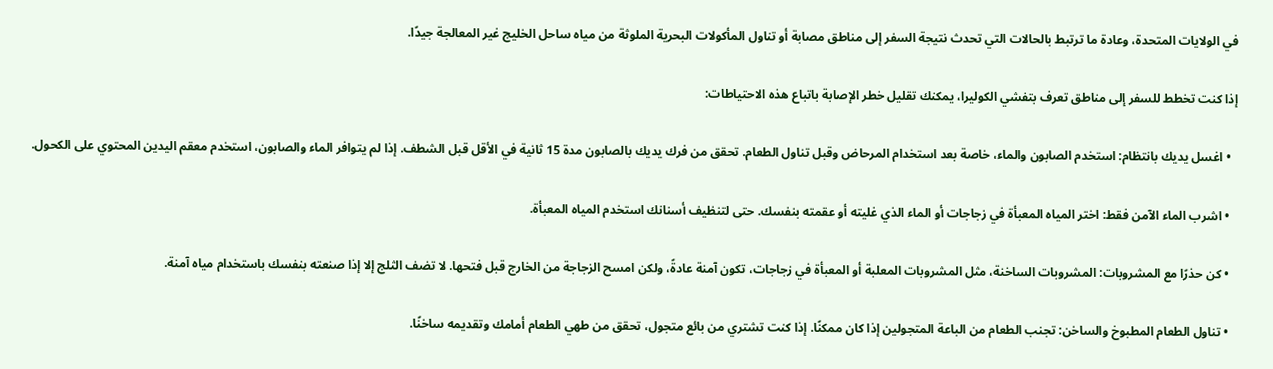في الولايات المتحدة، وعادة ما ترتبط بالحالات التي تحدث نتيجة السفر إلى مناطق مصابة أو تناول المأكولات البحرية الملوثة من مياه ساحل الخليج غير المعالجة جيدًا.

إذا كنت تخطط للسفر إلى مناطق تعرف بتفشي الكوليرا، يمكنك تقليل خطر الإصابة باتباع هذه الاحتياطات:

  • اغسل يديك بانتظام: استخدم الصابون والماء، خاصة بعد استخدام المرحاض وقبل تناول الطعام. تحقق من فرك يديك بالصابون مدة 15 ثانية في الأقل قبل الشطف. إذا لم يتوافر الماء والصابون، استخدم معقم اليدين المحتوي على الكحول.

  • اشرب الماء الآمن فقط: اختر المياه المعبأة في زجاجات أو الماء الذي غليته أو عقمته بنفسك. حتى لتنظيف أسنانك استخدم المياه المعبأة.

  • كن حذرًا مع المشروبات: المشروبات الساخنة، مثل المشروبات المعلبة أو المعبأة في زجاجات، تكون آمنة عادةً، ولكن امسح الزجاجة من الخارج قبل فتحها. لا تضف الثلج إلا إذا صنعته بنفسك باستخدام مياه آمنة.

  • تناول الطعام المطبوخ والساخن: تجنب الطعام من الباعة المتجولين إذا كان ممكنًا. إذا كنت تشتري من بائع متجول، تحقق من طهي الطعام أمامك وتقديمه ساخنًا.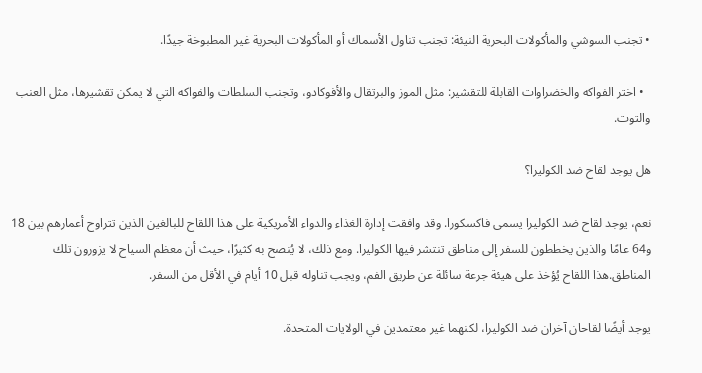• تجنب السوشي والمأكولات البحرية النيئة: تجنب تناول الأسماك أو المأكولات البحرية غير المطبوخة جيدًا.

  • اختر الفواكه والخضراوات القابلة للتقشير: مثل الموز والبرتقال والأفوكادو، وتجنب السلطات والفواكه التي لا يمكن تقشيرها، مثل العنب والتوت.

هل يوجد لقاح ضد الكوليرا؟

نعم، يوجد لقاح ضد الكوليرا يسمى فاكسكورا. وقد وافقت إدارة الغذاء والدواء الأمريكية على هذا اللقاح للبالغين الذين تتراوح أعمارهم بين 18 و64 عامًا والذين يخططون للسفر إلى مناطق تنتشر فيها الكوليرا. ومع ذلك، لا يُنصح به كثيرًا، حيث أن معظم السياح لا يزورون تلك المناطق.هذا اللقاح يُؤخذ على هيئة جرعة سائلة عن طريق الفم، ويجب تناوله قبل 10 أيام في الأقل من السفر.

يوجد أيضًا لقاحان آخران ضد الكوليرا، لكنهما غير معتمدين في الولايات المتحدة.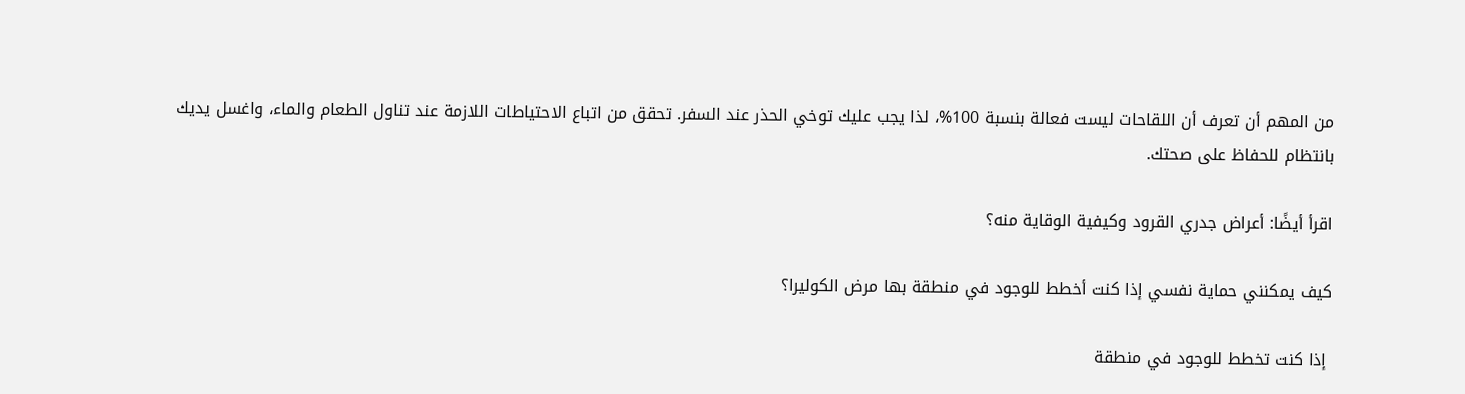من المهم أن تعرف أن اللقاحات ليست فعالة بنسبة 100%، لذا يجب عليك توخي الحذر عند السفر. تحقق من اتباع الاحتياطات اللازمة عند تناول الطعام والماء، واغسل يديك بانتظام للحفاظ على صحتك.

اقرأ أيضًا: أعراض جدري القرود وكيفية الوقاية منه؟

كيف يمكنني حماية نفسي إذا كنت أخطط للوجود في منطقة بها مرض الكوليرا؟

 إذا كنت تخطط للوجود في منطقة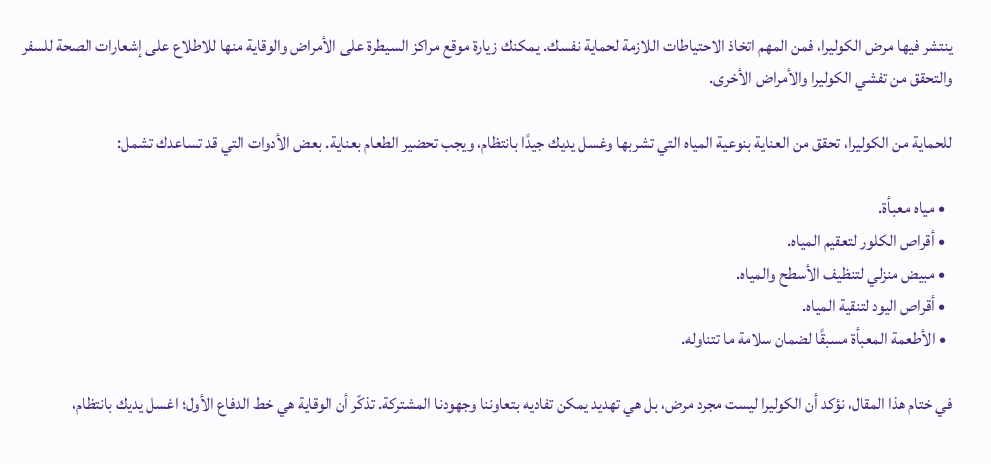ينتشر فيها مرض الكوليرا، فمن المهم اتخاذ الاحتياطات اللازمة لحماية نفسك. يمكنك زيارة موقع مراكز السيطرة على الأمراض والوقاية منها للاطلاع على إشعارات الصحة للسفر والتحقق من تفشي الكوليرا والأمراض الأخرى.

للحماية من الكوليرا، تحقق من العناية بنوعية المياه التي تشربها وغسل يديك جيدًا بانتظام، ويجب تحضير الطعام بعناية. بعض الأدوات التي قد تساعدك تشمل:

  • مياه معبأة.
  • أقراص الكلور لتعقيم المياه.
  • مبيض منزلي لتنظيف الأسطح والمياه.
  • أقراص اليود لتنقية المياه.
  • الأطعمة المعبأة مسبقًا لضمان سلامة ما تتناوله.

في ختام هذا المقال، نؤكد أن الكوليرا ليست مجرد مرض، بل هي تهديد يمكن تفاديه بتعاوننا وجهودنا المشتركة. تذكّر أن الوقاية هي خط الدفاع الأول؛ اغسل يديك بانتظام،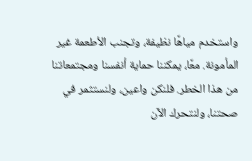واستخدم مياهًا نظيفة، وتجنب الأطعمة غير المأمونة. معًا، يمكننا حماية أنفسنا ومجتمعاتنا من هذا الخطر. فلنكن واعين، ولنستثمر في صحتنا، ولنتحرك الآن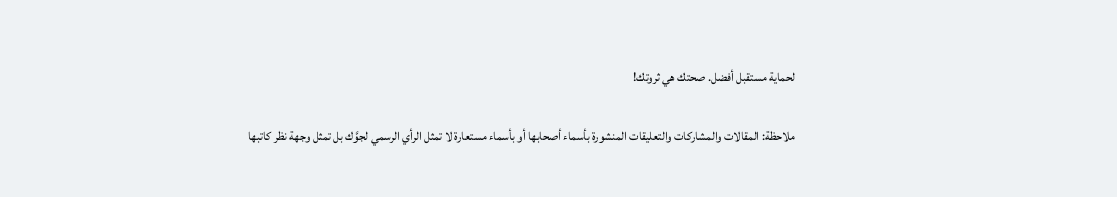لحماية مستقبل أفضل. صحتك هي ثروتك!

ملاحظة: المقالات والمشاركات والتعليقات المنشورة بأسماء أصحابها أو بأسماء مستعارة لا تمثل الرأي الرسمي لجوَّك بل تمثل وجهة نظر كاتبها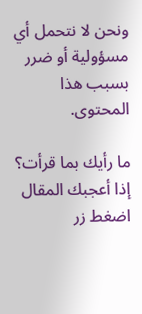ونحن لا نتحمل أي مسؤولية أو ضرر بسبب هذا المحتوى.

ما رأيك بما قرأت؟
إذا أعجبك المقال اضغط زر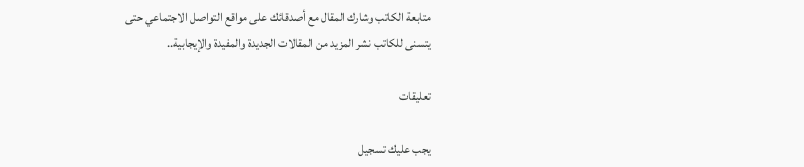متابعة الكاتب وشارك المقال مع أصدقائك على مواقع التواصل الاجتماعي حتى يتسنى للكاتب نشر المزيد من المقالات الجديدة والمفيدة والإيجابية..

تعليقات

يجب عليك تسجيل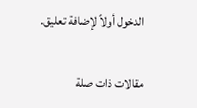الدخول أولاً لإضافة تعليق.

مقالات ذات صلة